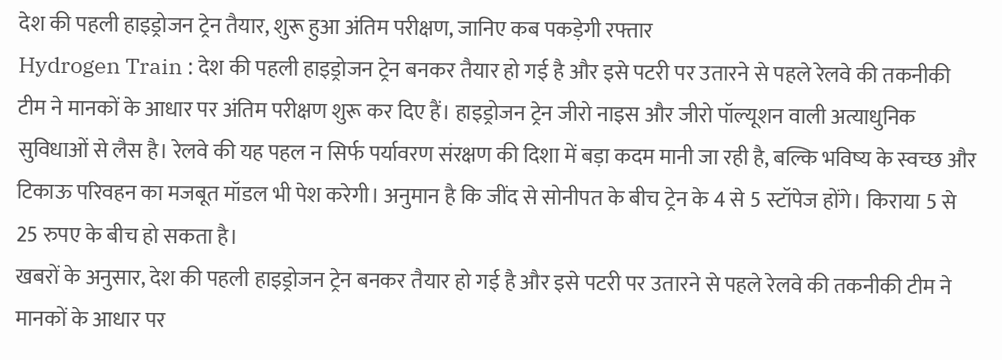देश की पहली हाइड्रोजन ट्रेन तैयार, शुरू हुआ अंतिम परीक्षण, जानिए कब पकड़ेगी रफ्तार
Hydrogen Train : देश की पहली हाइड्रोजन ट्रेन बनकर तैयार हो गई है और इसे पटरी पर उतारने से पहले रेलवे की तकनीकी टीम ने मानकों के आधार पर अंतिम परीक्षण शुरू कर दिए हैं। हाइड्रोजन ट्रेन जीरो नाइस और जीरो पॉल्यूशन वाली अत्याधुनिक सुविधाओं से लैस है। रेलवे की यह पहल न सिर्फ पर्यावरण संरक्षण की दिशा में बड़ा कदम मानी जा रही है, बल्कि भविष्य के स्वच्छ और टिकाऊ परिवहन का मजबूत मॉडल भी पेश करेगी। अनुमान है कि जींद से सोनीपत के बीच ट्रेन के 4 से 5 स्टॉपेज होंगे। किराया 5 से 25 रुपए के बीच हो सकता है।
खबरों के अनुसार, देश की पहली हाइड्रोजन ट्रेन बनकर तैयार हो गई है और इसे पटरी पर उतारने से पहले रेलवे की तकनीकी टीम ने मानकों के आधार पर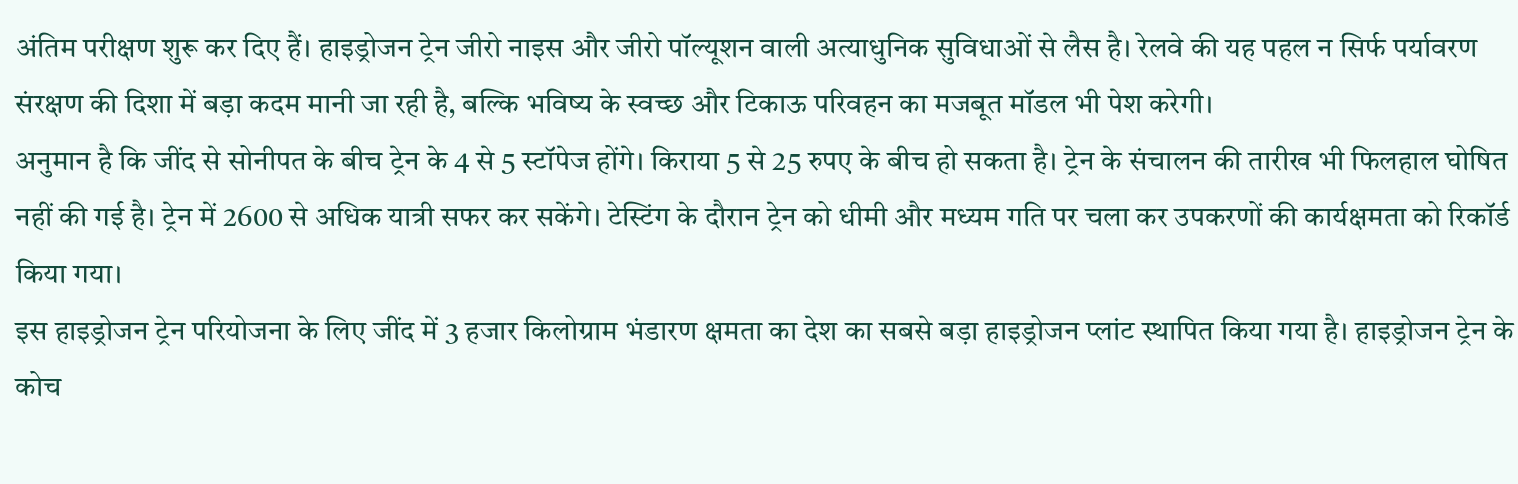अंतिम परीक्षण शुरू कर दिए हैं। हाइड्रोजन ट्रेन जीरो नाइस और जीरो पॉल्यूशन वाली अत्याधुनिक सुविधाओं से लैस है। रेलवे की यह पहल न सिर्फ पर्यावरण संरक्षण की दिशा में बड़ा कदम मानी जा रही है, बल्कि भविष्य के स्वच्छ और टिकाऊ परिवहन का मजबूत मॉडल भी पेश करेगी।
अनुमान है कि जींद से सोनीपत के बीच ट्रेन के 4 से 5 स्टॉपेज होंगे। किराया 5 से 25 रुपए के बीच हो सकता है। ट्रेन के संचालन की तारीख भी फिलहाल घोषित नहीं की गई है। ट्रेन में 2600 से अधिक यात्री सफर कर सकेंगे। टेस्टिंग के दौरान ट्रेन को धीमी और मध्यम गति पर चला कर उपकरणों की कार्यक्षमता को रिकॉर्ड किया गया।
इस हाइड्रोजन ट्रेन परियोजना के लिए जींद में 3 हजार किलोग्राम भंडारण क्षमता का देश का सबसे बड़ा हाइड्रोजन प्लांट स्थापित किया गया है। हाइड्रोजन ट्रेन के कोच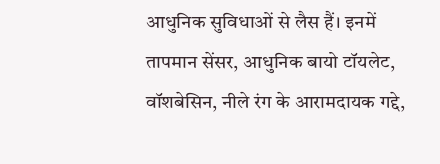आधुनिक सुविधाओं से लैस हैं। इनमें तापमान सेंसर, आधुनिक बायो टॉयलेट, वॉशबेसिन, नीले रंग के आरामदायक गद्दे,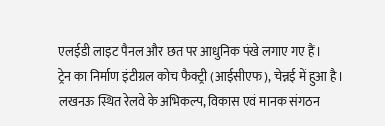एलईडी लाइट पैनल और छत पर आधुनिक पंखे लगाए गए हैं।
ट्रेन का निर्माण इंटीग्रल कोच फैक्ट्री (आईसीएफ), चेन्नई में हुआ है। लखनऊ स्थित रेलवे के अभिकल्प, विकास एवं मानक संगठन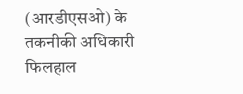(आरडीएसओ) के तकनीकी अधिकारी फिलहाल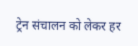ट्रेन संचालन को लेकर हर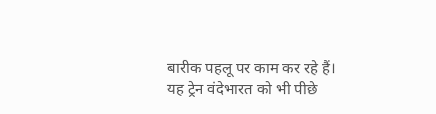बारीक पहलू पर काम कर रहे हैं।
यह ट्रेन वंदेभारत को भी पीछे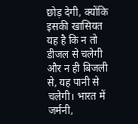छोड़ देगी, क्योंकि इसकी खासियत यह है कि न तो डीजल से चलेगी और न ही बिजली से, यह पानी से चलेगी। भारत में जर्मनी,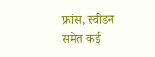फ्रांस, स्वीडन समेत कई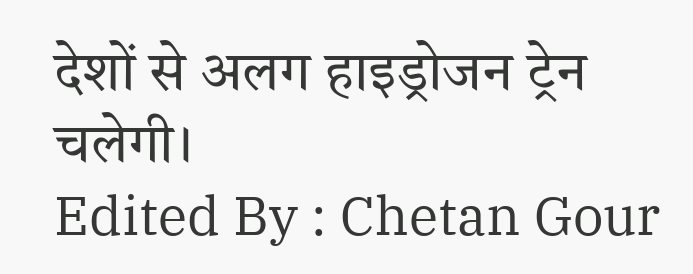देशों से अलग हाइड्रोजन ट्रेन चलेगी।
Edited By : Chetan Gour